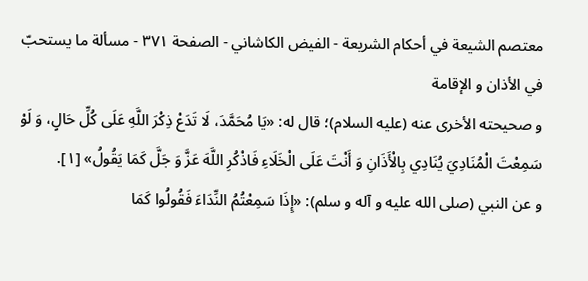معتصم الشيعة في أحكام الشريعة - الفيض الكاشاني - الصفحة ٣٧١ - مسألة ما يستحبّ في الأذان و الإقامة
و صحيحته الأخرى عنه (عليه السلام)؛ قال له: «يَا مُحَمَّدَ، لَا تَدَعْ ذِكْرَ اللَّهِ عَلَى كُلِّ حَالٍ، وَ لَوْ سَمِعْتَ الْمُنَادِيَ يُنَادِي بِالْأَذَانِ وَ أَنْتَ عَلَى الْخَلَاءِ فَاذْكُرِ اللَّهَ عَزَّ وَ جَلَّ كَمَا يَقُولُ» [١].
و عن النبي (صلى الله عليه و آله و سلم): «إِذَا سَمِعْتُمُ النِّدَاءَ فَقُولُوا كَمَا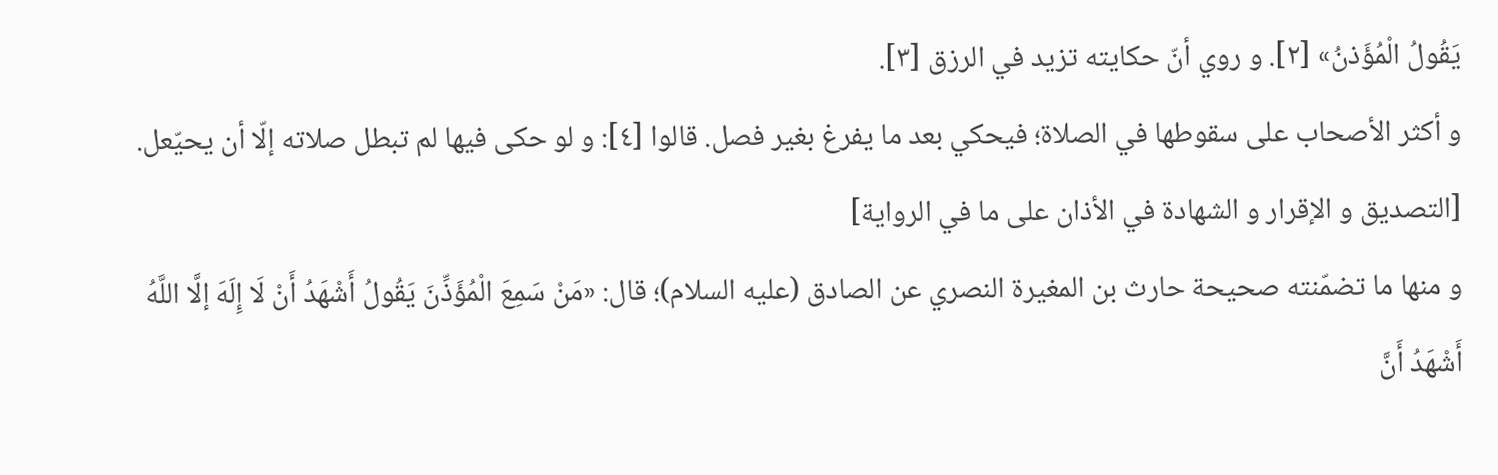يَقُولُ الْمُؤَذنُ» [٢]. و روي أنّ حكايته تزيد في الرزق [٣].
و أكثر الأصحاب على سقوطها في الصلاة؛ فيحكي بعد ما يفرغ بغير فصل. قالوا [٤]: و لو حكى فيها لم تبطل صلاته إلّا أن يحيّعل.
[التصديق و الإقرار و الشهادة في الأذان على ما في الرواية]
و منها ما تضمّنته صحيحة حارث بن المغيرة النصري عن الصادق (عليه السلام)؛ قال: «مَنْ سَمِعَ الْمُؤَذِّنَ يَقُولُ أَشْهَدُ أَنْ لَا إِلَهَ إلَّا اللَّهُ أَشْهَدُ أَنَّ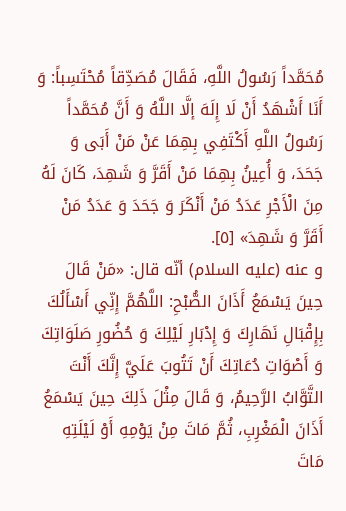مُحَمَّداً رَسُولُ اللَّهِ، فَقَالَ مُصَدِّقاً مُحْتَسِباً: وَ أَنَا أَشْهَدُ أَنْ لَا إِلَهَ إلَّا اللَّهُ وَ أَنَّ مُحَمَّداً رَسُولُ اللَّهِ أَكْتَفِي بِهِمَا عَنْ مَنْ أَبَى وَ جَحَدَ، وَ أُعِينُ بِهِمَا مَنْ أَقَرَّ وَ شَهِدَ، كَانَ لَهُ مِنَ الْأَجْرِ عَدَدُ مَنْ أَنْكَرَ وَ جَحَدَ وَ عَدَدُ مَنْ أَقَرَّ وَ شَهِدَ» [٥].
و عنه (عليه السلام) أنّه قال: «مَنْ قَالَ حِينَ يَسْمَعُ أَذَانَ الصُّبْحِ: اللَّهُمَّ إِنِّي أَسْأَلُكَ بِإِقْبَالِ نَهَارِكَ وَ إِدْبَارِ لَيْلِكَ وَ حُضُورِ صَلَوَاتِكَ وَ أَصْوَاتِ دُعَاتِكَ أَنْ تَتُوبَ عَلَيَّ إِنَّكَ أَنْتَ التَّوَّابُ الرَّحِيمُ، وَ قَالَ مِثْلَ ذَلِكَ حِينَ يَسْمَعُ أَذَانَ الْمَغْرِبِ، ثُمَّ مَاتَ مِنْ يَوْمِهِ أَوْ لَيْلَتِهِ مَاتَ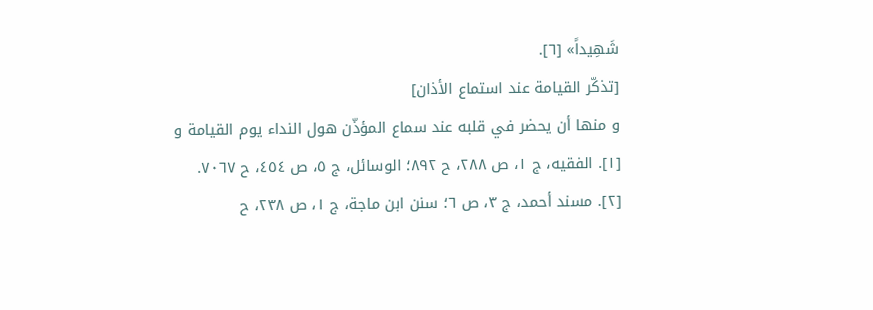شَهِيداً» [٦].
[تذكّر القيامة عند استماع الأذان]
و منها أن يحضر في قلبه عند سماع المؤذّن هول النداء يوم القيامة و
[١]. الفقيه، ج ١، ص ٢٨٨، ح ٨٩٢؛ الوسائل، ج ٥، ص ٤٥٤، ح ٧٠٦٧.
[٢]. مسند أحمد، ج ٣، ص ٦؛ سنن ابن ماجة، ج ١، ص ٢٣٨، ح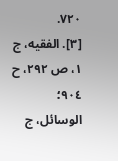٧٢٠.
[٣]. الفقيه، ج ١، ص ٢٩٢، ح ٩٠٤؛ الوسائل، ج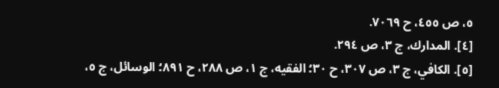٥، ص ٤٥٥، ح ٧٠٦٩.
[٤]. المدارك، ج ٣، ص ٢٩٤.
[٥]. الكافي، ج ٣، ص ٣٠٧، ح ٣٠؛ الفقيه، ج ١، ص ٢٨٨، ح ٨٩١؛ الوسائل، ج ٥،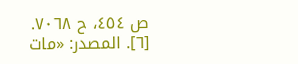ص ٤٥٤، ح ٧٠٦٨.
[٦]. المصدر: «مات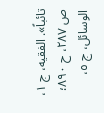تائباً». الفقيه، ج ١، ص ٢٨٧، ح ٨٩٠؛ الوسائل، ج ٥،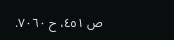ص ٤٥١، ح ٧٠٦٠.